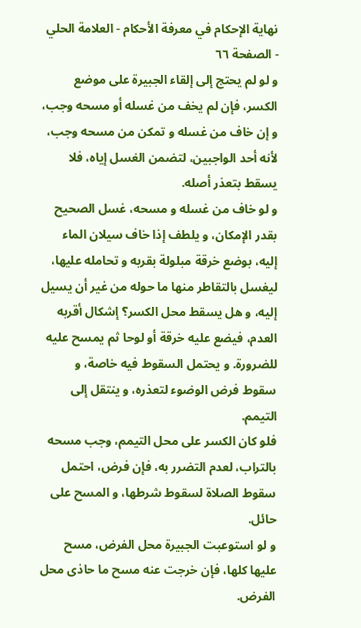نهاية الإحكام في معرفة الأحكام - العلامة الحلي - الصفحة ٦٦
و لو لم يحتج إلى إلقاء الجبيرة على موضع الكسر، فإن لم يخف من غسله أو مسحه وجب، و إن خاف من غسله و تمكن من مسحه وجب، لأنه أحد الواجبين، لتضمن الغسل إياه، فلا يسقط بتعذر أصله.
و لو خاف من غسله و مسحه، غسل الصحيح بقدر الإمكان، و يلطف إذا خاف سيلان الماء إليه، بوضع خرقة مبلولة بقربه و تحامله عليها، ليغسل بالتقاطر منها ما حوله من غير أن يسيل إليه، و هل يسقط محل الكسر؟ إشكال أقربه العدم، فيضع عليه خرقة أو لوحا ثم يمسح عليه للضرورة. و يحتمل السقوط فيه خاصة، و سقوط فرض الوضوء لتعذره، و ينتقل إلى التيمم.
فلو كان الكسر على محل التيمم، وجب مسحه بالتراب، لعدم التضرر به، فإن فرض، احتمل سقوط الصلاة لسقوط شرطها، و المسح على حائل.
و لو استوعبت الجبيرة محل الفرض، مسح عليها كلها، فإن خرجت عنه مسح ما حاذى محل الفرض.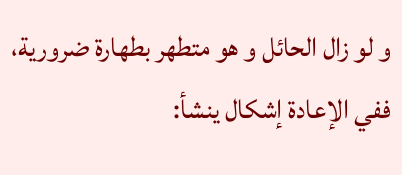و لو زال الحائل و هو متطهر بطهارة ضرورية، ففي الإعادة إشكال ينشأ: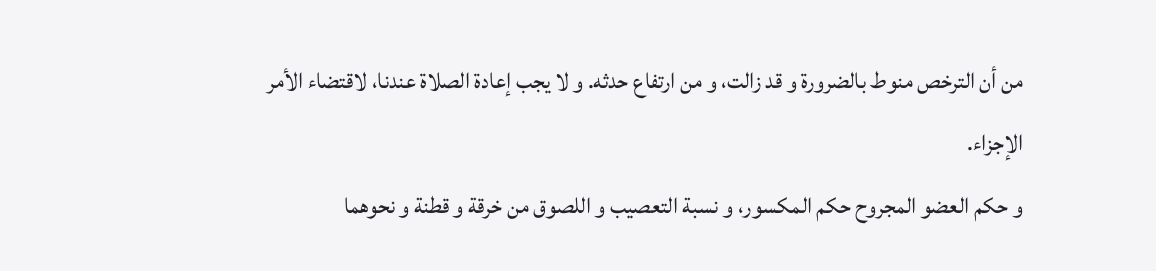من أن الترخص منوط بالضرورة و قد زالت، و من ارتفاع حدثه. و لا يجب إعادة الصلاة عندنا، لاقتضاء الأمر الإجزاء.
و حكم العضو المجروح حكم المكسور، و نسبة التعصيب و اللصوق من خرقة و قطنة و نحوهما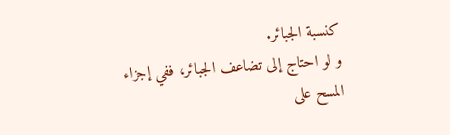كنسبة الجبائر.
و لو احتاج إلى تضاعف الجبائر، ففي إجزاء المسح على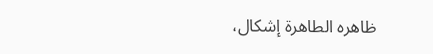ظاهره الطاهرة إشكال،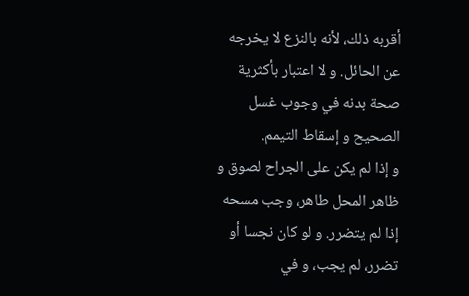أقربه ذلك، لأنه بالنزع لا يخرجه عن الحائل. و لا اعتبار بأكثرية صحة بدنه في وجوب غسل الصحيح و إسقاط التيمم.
و إذا لم يكن على الجراح لصوق و ظاهر المحل طاهر، وجب مسحه إذا لم يتضرر. و لو كان نجسا أو تضرر، لم يجب، و في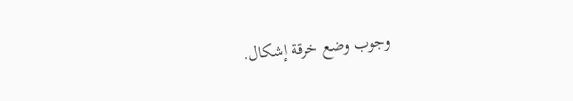وجوب وضع خرقة إشكال.